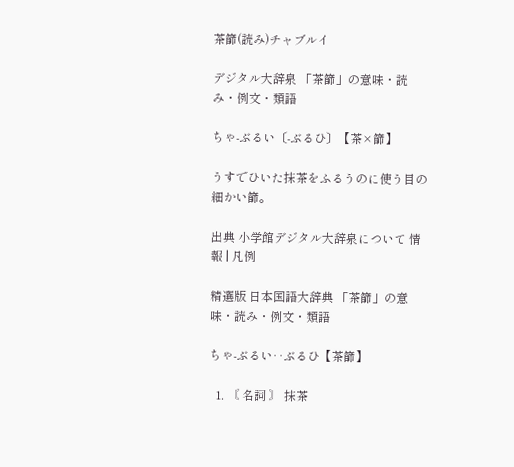茶篩(読み)チャブルイ

デジタル大辞泉 「茶篩」の意味・読み・例文・類語

ちゃ‐ぶるい〔‐ぶるひ〕【茶×篩】

うすでひいた抹茶をふるうのに使う目の細かい篩。

出典 小学館デジタル大辞泉について 情報 | 凡例

精選版 日本国語大辞典 「茶篩」の意味・読み・例文・類語

ちゃ‐ぶるい‥ぶるひ【茶篩】

  1. 〘 名詞 〙 抹茶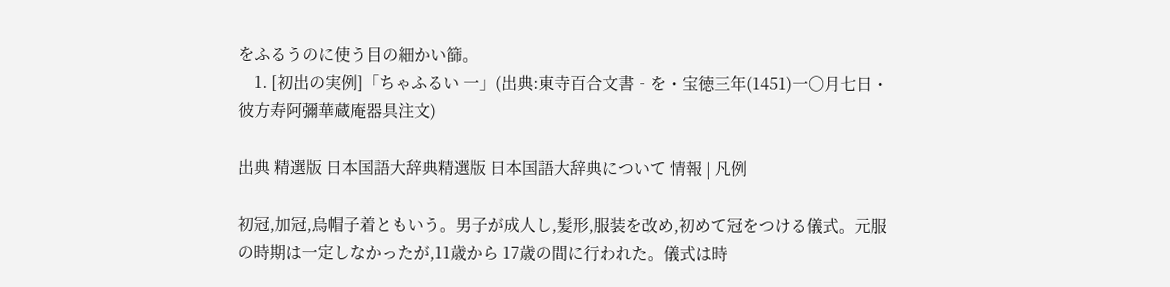をふるうのに使う目の細かい篩。
    1. [初出の実例]「ちゃふるい 一」(出典:東寺百合文書‐を・宝徳三年(1451)一〇月七日・彼方寿阿彌華蔵庵器具注文)

出典 精選版 日本国語大辞典精選版 日本国語大辞典について 情報 | 凡例

初冠,加冠,烏帽子着ともいう。男子が成人し,髪形,服装を改め,初めて冠をつける儀式。元服の時期は一定しなかったが,11歳から 17歳の間に行われた。儀式は時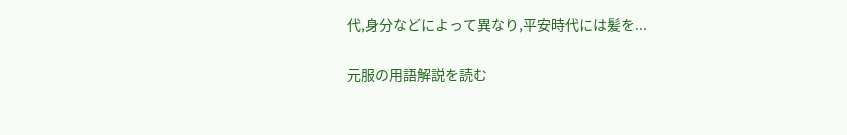代,身分などによって異なり,平安時代には髪を...

元服の用語解説を読む